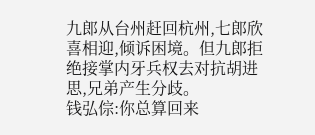九郎从台州赶回杭州,七郎欣喜相迎,倾诉困境。但九郎拒绝接掌内牙兵权去对抗胡进思,兄弟产生分歧。
钱弘倧:你总算回来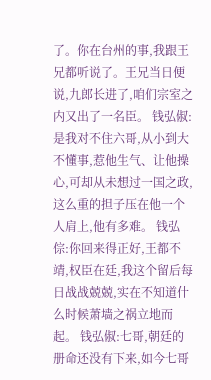了。你在台州的事,我跟王兄都听说了。王兄当日便说,九郎长进了,咱们宗室之内又出了一名臣。 钱弘俶:是我对不住六哥,从小到大不懂事,惹他生气、让他操心,可却从未想过一国之政,这么重的担子压在他一个人肩上,他有多难。 钱弘倧:你回来得正好,王都不靖,权臣在廷,我这个留后每日战战兢兢,实在不知道什么时候萧墙之祸立地而起。 钱弘俶:七哥,朝廷的册命还没有下来,如今七哥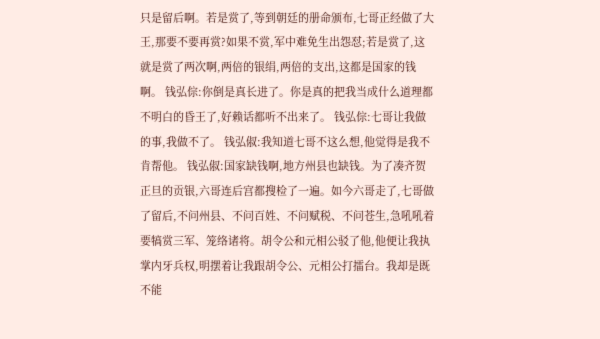只是留后啊。若是赏了,等到朝廷的册命颁布,七哥正经做了大王,那要不要再赏?如果不赏,军中难免生出怨怼;若是赏了,这就是赏了两次啊,两倍的银绢,两倍的支出,这都是国家的钱啊。 钱弘倧:你倒是真长进了。你是真的把我当成什么道理都不明白的昏王了,好赖话都听不出来了。 钱弘倧:七哥让我做的事,我做不了。 钱弘俶:我知道七哥不这么想,他觉得是我不肯帮他。 钱弘俶:国家缺钱啊,地方州县也缺钱。为了凑齐贺正旦的贡银,六哥连后宫都搜检了一遍。如今六哥走了,七哥做了留后,不问州县、不问百姓、不问赋税、不问苍生,急吼吼着要犒赏三军、笼络诸将。胡令公和元相公驳了他,他便让我执掌内牙兵权,明摆着让我跟胡令公、元相公打擂台。我却是既不能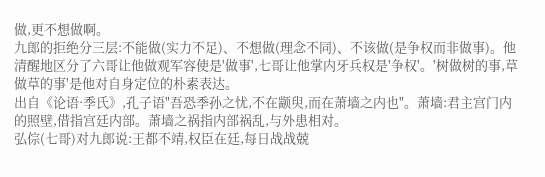做,更不想做啊。
九郎的拒绝分三层:不能做(实力不足)、不想做(理念不同)、不该做(是争权而非做事)。他清醒地区分了六哥让他做观军容使是'做事',七哥让他掌内牙兵权是'争权'。'树做树的事,草做草的事'是他对自身定位的朴素表达。
出自《论语·季氏》,孔子语"吾恐季孙之忧,不在颛臾,而在萧墙之内也"。萧墙:君主宫门内的照壁,借指宫廷内部。萧墙之祸指内部祸乱,与外患相对。
弘倧(七哥)对九郎说:王都不靖,权臣在廷,每日战战兢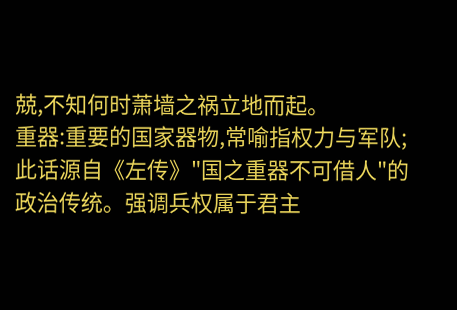兢,不知何时萧墙之祸立地而起。
重器:重要的国家器物,常喻指权力与军队;此话源自《左传》"国之重器不可借人"的政治传统。强调兵权属于君主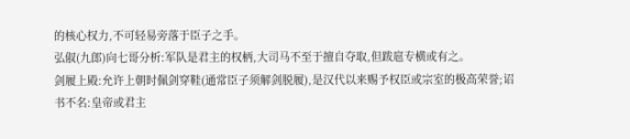的核心权力,不可轻易旁落于臣子之手。
弘俶(九郎)向七哥分析:军队是君主的权柄,大司马不至于擅自夺取,但跋扈专横或有之。
剑履上殿:允许上朝时佩剑穿鞋(通常臣子须解剑脱履),是汉代以来赐予权臣或宗室的极高荣誉;诏书不名:皇帝或君主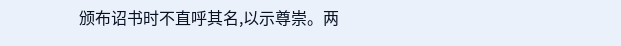颁布诏书时不直呼其名,以示尊崇。两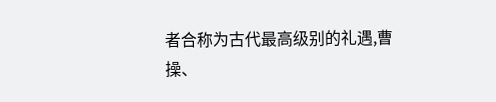者合称为古代最高级别的礼遇,曹操、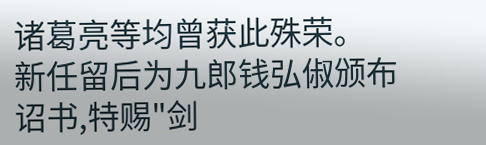诸葛亮等均曾获此殊荣。
新任留后为九郎钱弘俶颁布诏书,特赐"剑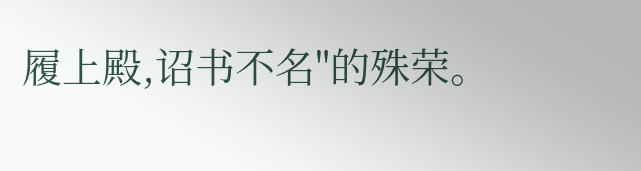履上殿,诏书不名"的殊荣。